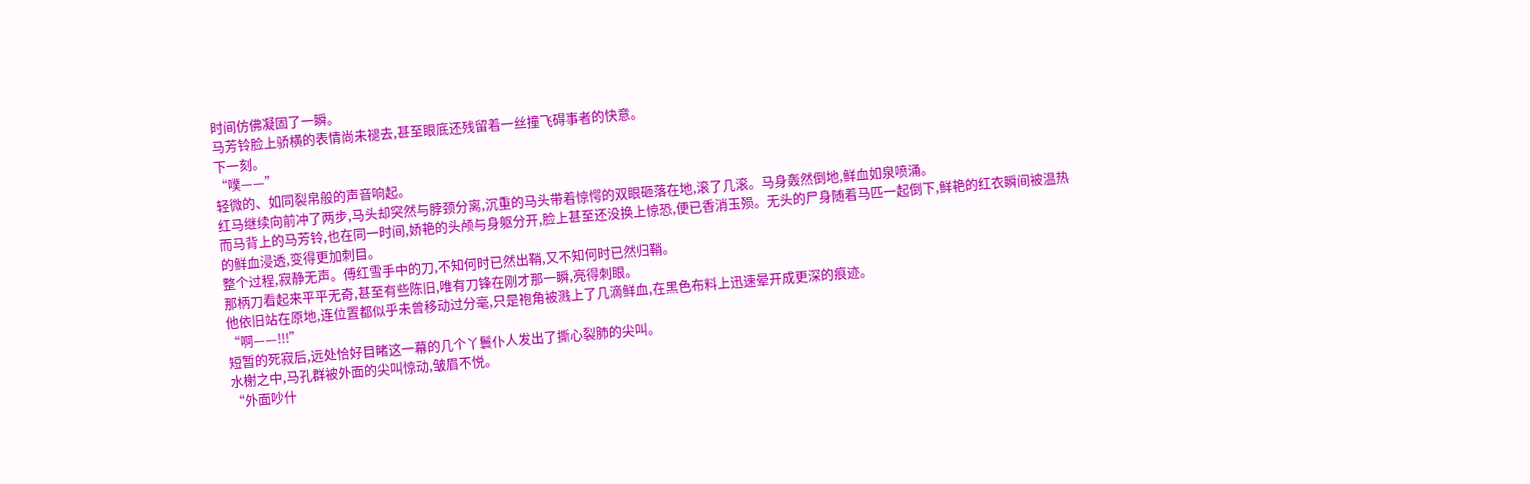时间仿佛凝固了一瞬。
马芳铃脸上骄横的表情尚未褪去,甚至眼底还残留着一丝撞飞碍事者的快意。
下一刻。
“噗——”
轻微的、如同裂帛般的声音响起。
红马继续向前冲了两步,马头却突然与脖颈分离,沉重的马头带着惊愕的双眼砸落在地,滚了几滚。马身轰然倒地,鲜血如泉喷涌。
而马背上的马芳铃,也在同一时间,娇艳的头颅与身躯分开,脸上甚至还没换上惊恐,便已香消玉殒。无头的尸身随着马匹一起倒下,鲜艳的红衣瞬间被温热的鲜血浸透,变得更加刺目。
整个过程,寂静无声。傅红雪手中的刀,不知何时已然出鞘,又不知何时已然归鞘。
那柄刀看起来平平无奇,甚至有些陈旧,唯有刀锋在刚才那一瞬,亮得刺眼。
他依旧站在原地,连位置都似乎未曾移动过分毫,只是袍角被溅上了几滴鲜血,在黑色布料上迅速晕开成更深的痕迹。
“啊——!!!”
短暂的死寂后,远处恰好目睹这一幕的几个丫鬟仆人发出了撕心裂肺的尖叫。
水榭之中,马孔群被外面的尖叫惊动,皱眉不悦。
“外面吵什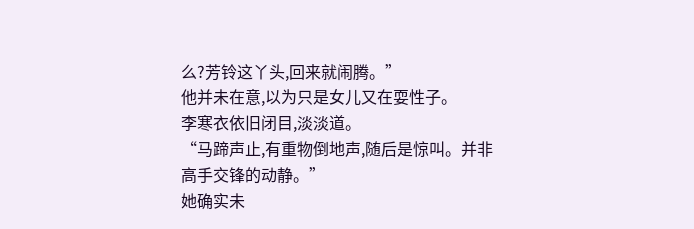么?芳铃这丫头,回来就闹腾。”
他并未在意,以为只是女儿又在耍性子。
李寒衣依旧闭目,淡淡道。
“马蹄声止,有重物倒地声,随后是惊叫。并非高手交锋的动静。”
她确实未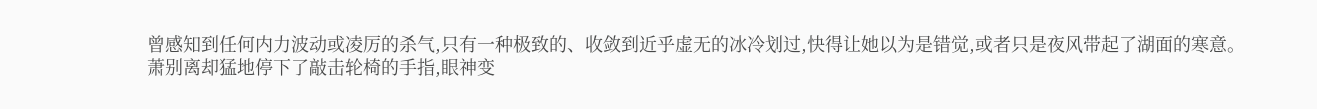曾感知到任何内力波动或凌厉的杀气,只有一种极致的、收敛到近乎虚无的冰冷划过,快得让她以为是错觉,或者只是夜风带起了湖面的寒意。
萧别离却猛地停下了敲击轮椅的手指,眼神变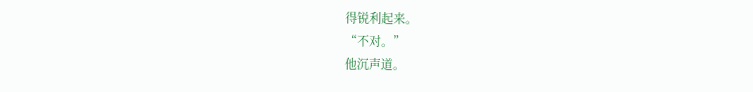得锐利起来。
“不对。”
他沉声道。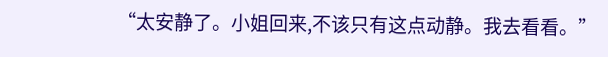“太安静了。小姐回来,不该只有这点动静。我去看看。”